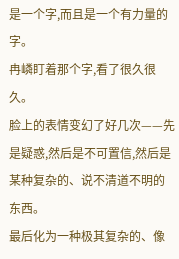是一个字,而且是一个有力量的字。
冉嶙盯着那个字,看了很久很久。
脸上的表情变幻了好几次——先是疑惑,然后是不可置信,然后是某种复杂的、说不清道不明的东西。
最后化为一种极其复杂的、像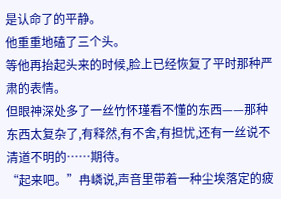是认命了的平静。
他重重地磕了三个头。
等他再抬起头来的时候,脸上已经恢复了平时那种严肃的表情。
但眼神深处多了一丝竹怀瑾看不懂的东西——那种东西太复杂了,有释然,有不舍,有担忧,还有一丝说不清道不明的……期待。
“起来吧。”冉嶙说,声音里带着一种尘埃落定的疲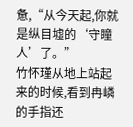惫,“从今天起,你就是纵目墟的‘守瞳人’了。”
竹怀瑾从地上站起来的时候,看到冉嶙的手指还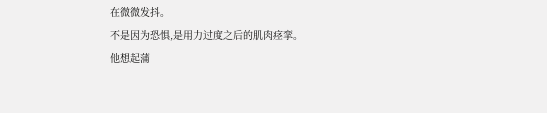在微微发抖。
不是因为恐惧,是用力过度之后的肌肉痉挛。
他想起蒲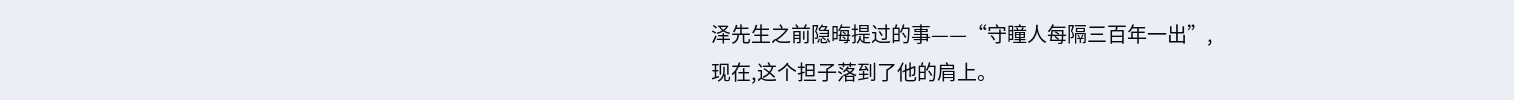泽先生之前隐晦提过的事——“守瞳人每隔三百年一出”,
现在,这个担子落到了他的肩上。